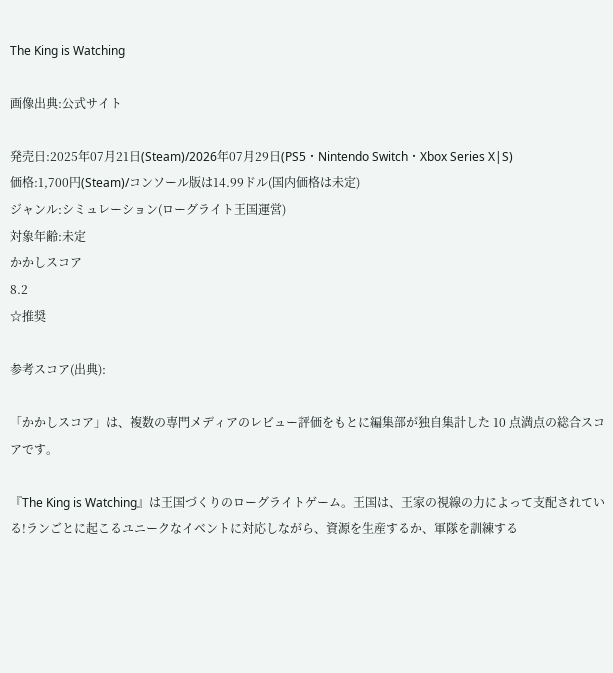The King is Watching

画像出典:公式サイト

発売日:2025年07月21日(Steam)/2026年07月29日(PS5・Nintendo Switch・Xbox Series X|S)
価格:1,700円(Steam)/コンソール版は14.99ドル(国内価格は未定)
ジャンル:シミュレーション(ローグライト王国運営)
対象年齢:未定
かかしスコア
8.2
☆推奨

参考スコア(出典):

「かかしスコア」は、複数の専門メディアのレビュー評価をもとに編集部が独自集計した 10 点満点の総合スコアです。

『The King is Watching』は王国づくりのローグライトゲーム。王国は、王家の視線の力によって支配されている!ランごとに起こるユニークなイベントに対応しながら、資源を生産するか、軍隊を訓練する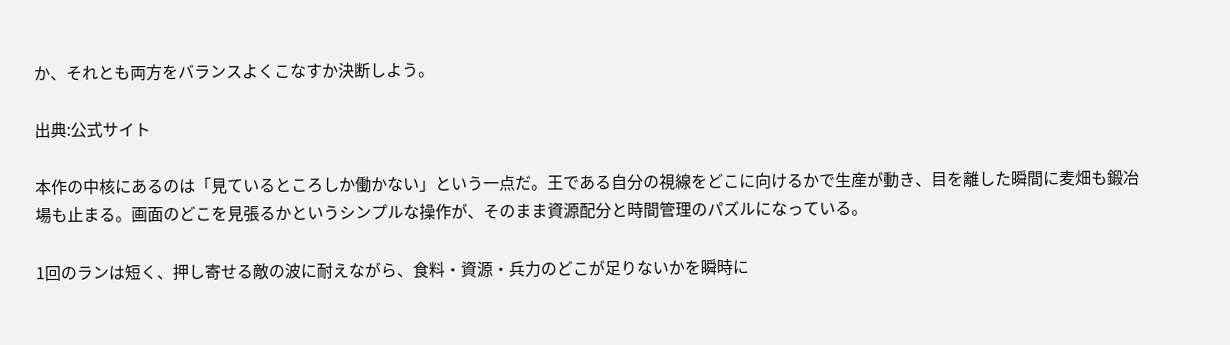か、それとも両方をバランスよくこなすか決断しよう。

出典:公式サイト

本作の中核にあるのは「見ているところしか働かない」という一点だ。王である自分の視線をどこに向けるかで生産が動き、目を離した瞬間に麦畑も鍛冶場も止まる。画面のどこを見張るかというシンプルな操作が、そのまま資源配分と時間管理のパズルになっている。

1回のランは短く、押し寄せる敵の波に耐えながら、食料・資源・兵力のどこが足りないかを瞬時に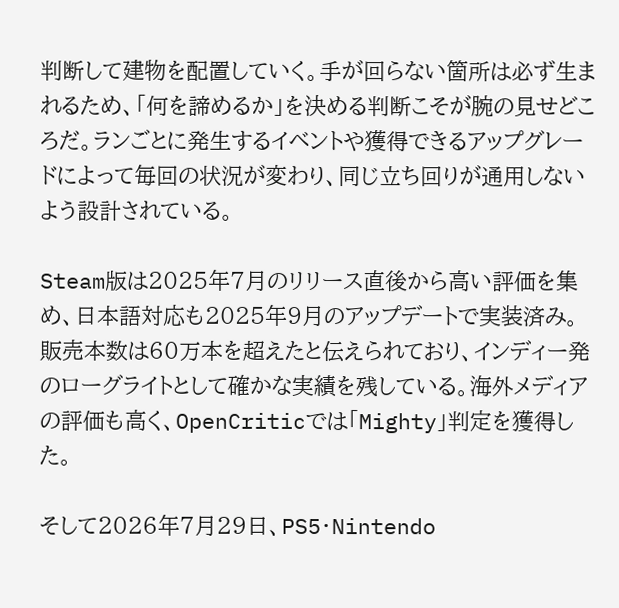判断して建物を配置していく。手が回らない箇所は必ず生まれるため、「何を諦めるか」を決める判断こそが腕の見せどころだ。ランごとに発生するイベントや獲得できるアップグレードによって毎回の状況が変わり、同じ立ち回りが通用しないよう設計されている。

Steam版は2025年7月のリリース直後から高い評価を集め、日本語対応も2025年9月のアップデートで実装済み。販売本数は60万本を超えたと伝えられており、インディー発のローグライトとして確かな実績を残している。海外メディアの評価も高く、OpenCriticでは「Mighty」判定を獲得した。

そして2026年7月29日、PS5・Nintendo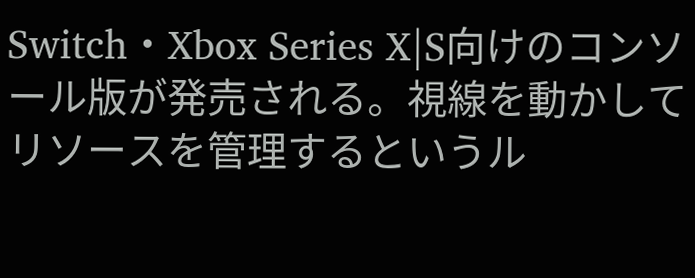Switch・Xbox Series X|S向けのコンソール版が発売される。視線を動かしてリソースを管理するというル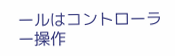ールはコントローラー操作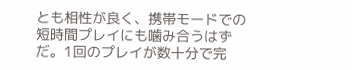とも相性が良く、携帯モードでの短時間プレイにも噛み合うはずだ。1回のプレイが数十分で完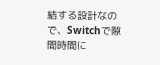結する設計なので、Switchで隙間時間に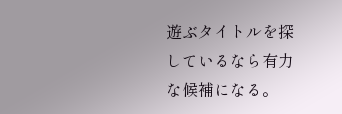遊ぶタイトルを探しているなら有力な候補になる。